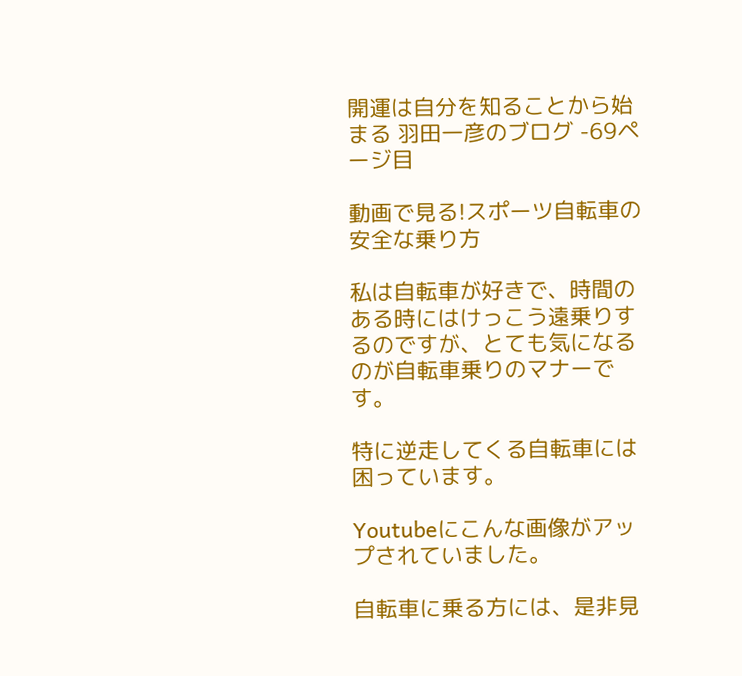開運は自分を知ることから始まる 羽田一彦のブログ -69ページ目

動画で見る!スポーツ自転車の安全な乗り方

私は自転車が好きで、時間のある時にはけっこう遠乗りするのですが、とても気になるのが自転車乗りのマナーです。

特に逆走してくる自転車には困っています。

Youtubeにこんな画像がアップされていました。

自転車に乗る方には、是非見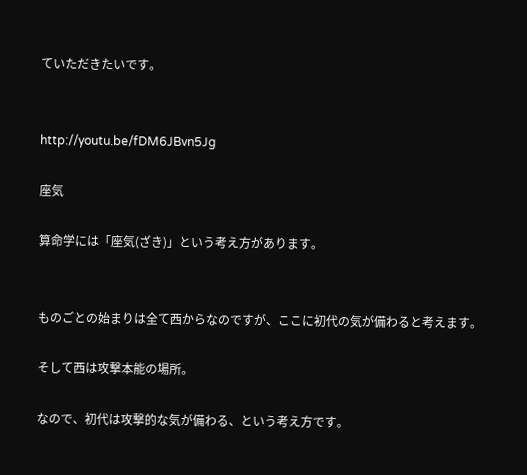ていただきたいです。


http://youtu.be/fDM6JBvn5Jg

座気

算命学には「座気(ざき)」という考え方があります。


ものごとの始まりは全て西からなのですが、ここに初代の気が備わると考えます。

そして西は攻撃本能の場所。

なので、初代は攻撃的な気が備わる、という考え方です。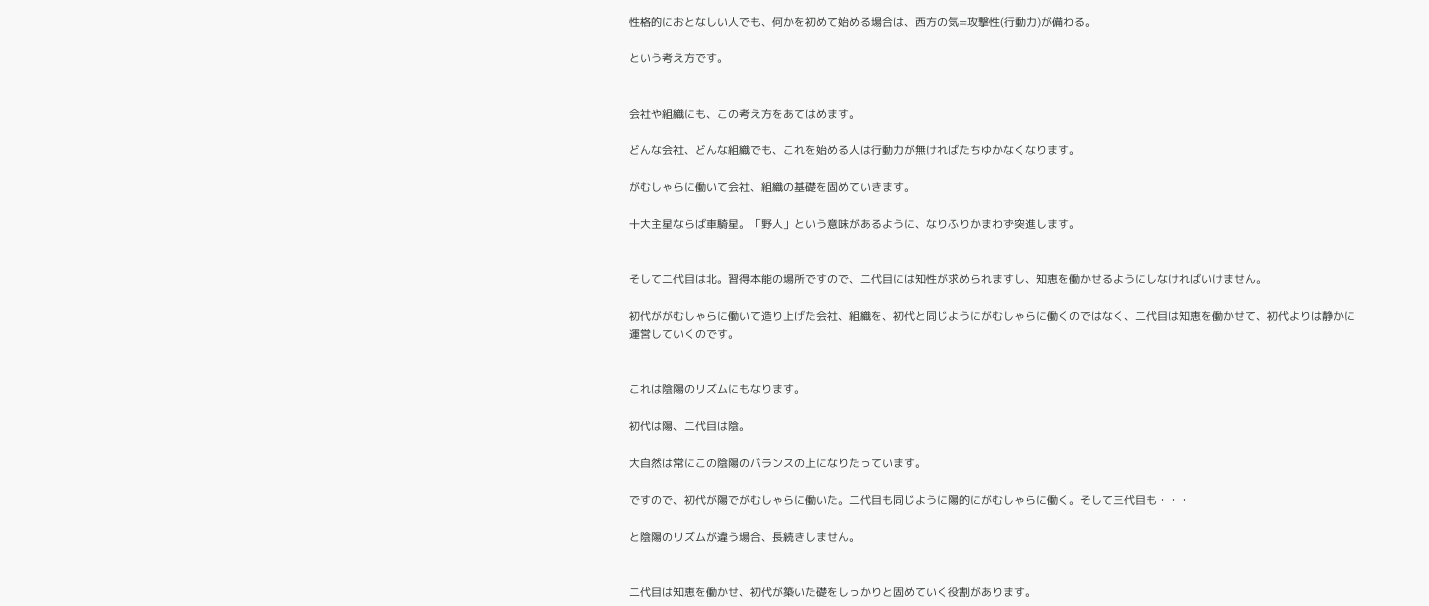性格的におとなしい人でも、何かを初めて始める場合は、西方の気=攻撃性(行動力)が備わる。

という考え方です。


会社や組織にも、この考え方をあてはめます。

どんな会社、どんな組織でも、これを始める人は行動力が無ければたちゆかなくなります。

がむしゃらに働いて会社、組織の基礎を固めていきます。

十大主星ならば車騎星。「野人」という意味があるように、なりふりかまわず突進します。


そして二代目は北。習得本能の場所ですので、二代目には知性が求められますし、知恵を働かせるようにしなければいけません。

初代ががむしゃらに働いて造り上げた会社、組織を、初代と同じようにがむしゃらに働くのではなく、二代目は知恵を働かせて、初代よりは静かに運営していくのです。


これは陰陽のリズムにもなります。

初代は陽、二代目は陰。

大自然は常にこの陰陽のバランスの上になりたっています。

ですので、初代が陽でがむしゃらに働いた。二代目も同じように陽的にがむしゃらに働く。そして三代目も・・・

と陰陽のリズムが違う場合、長続きしません。


二代目は知恵を働かせ、初代が築いた礎をしっかりと固めていく役割があります。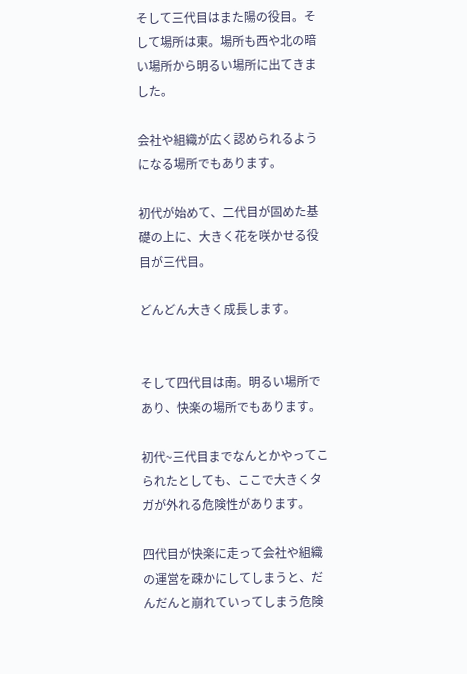そして三代目はまた陽の役目。そして場所は東。場所も西や北の暗い場所から明るい場所に出てきました。

会社や組織が広く認められるようになる場所でもあります。

初代が始めて、二代目が固めた基礎の上に、大きく花を咲かせる役目が三代目。

どんどん大きく成長します。


そして四代目は南。明るい場所であり、快楽の場所でもあります。

初代~三代目までなんとかやってこられたとしても、ここで大きくタガが外れる危険性があります。

四代目が快楽に走って会社や組織の運営を疎かにしてしまうと、だんだんと崩れていってしまう危険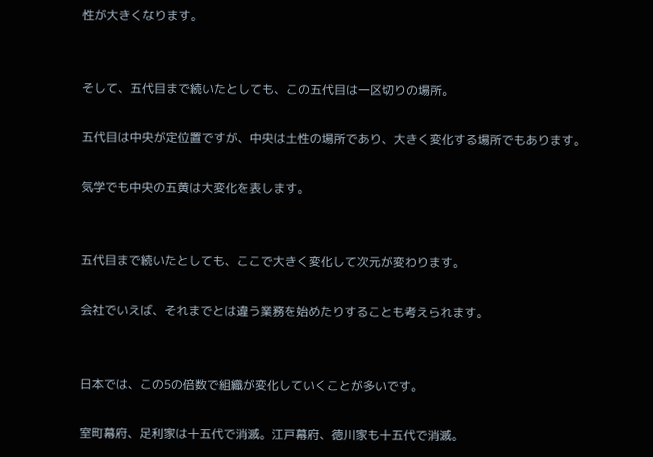性が大きくなります。


そして、五代目まで続いたとしても、この五代目は一区切りの場所。

五代目は中央が定位置ですが、中央は土性の場所であり、大きく変化する場所でもあります。

気学でも中央の五黄は大変化を表します。


五代目まで続いたとしても、ここで大きく変化して次元が変わります。

会社でいえば、それまでとは違う業務を始めたりすることも考えられます。


日本では、この5の倍数で組織が変化していくことが多いです。

室町幕府、足利家は十五代で消滅。江戸幕府、徳川家も十五代で消滅。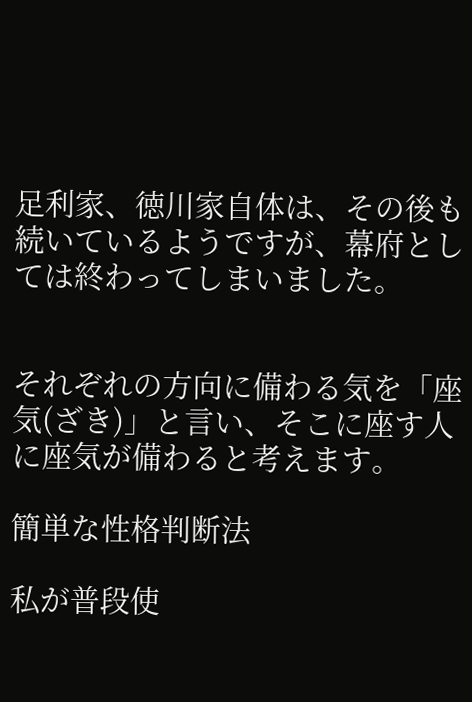足利家、徳川家自体は、その後も続いているようですが、幕府としては終わってしまいました。


それぞれの方向に備わる気を「座気(ざき)」と言い、そこに座す人に座気が備わると考えます。

簡単な性格判断法

私が普段使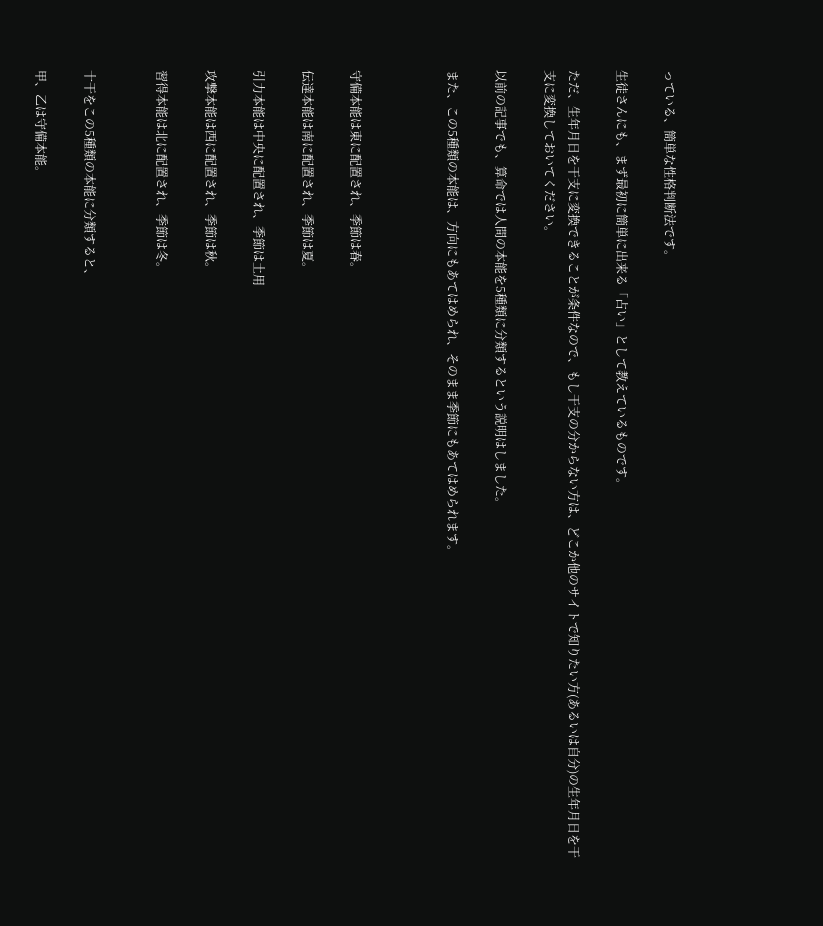っている、簡単な性格判断法です。

生徒さんにも、まず最初に簡単に出来る「占い」として教えているものです。

ただ、生年月日を干支に変換できることが条件なので、もし干支の分からない方は、どこか他のサイトで知りたい方(あるいは自分)の生年月日を干支に変換しておいてください。

以前の記事でも、算命では人間の本能を5種類に分類するという説明はしました。

また、この5種類の本能は、方向にもあてはめられ、そのまま季節にもあてはめられます。



守備本能は東に配置され、季節は春。

伝達本能は南に配置され、季節は夏。

引力本能は中央に配置され、季節は土用

攻撃本能は西に配置され、季節は秋。

習得本能は北に配置され、季節は冬。


十干をこの5種類の本能に分類すると、

甲、乙は守備本能。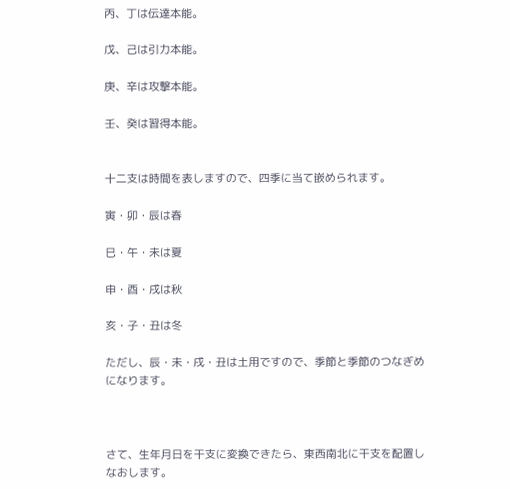丙、丁は伝達本能。

戊、己は引力本能。

庚、辛は攻撃本能。

壬、癸は習得本能。


十二支は時間を表しますので、四季に当て嵌められます。

寅・卯・辰は春

巳・午・未は夏

申・酉・戌は秋

亥・子・丑は冬

ただし、辰・未・戌・丑は土用ですので、季節と季節のつなぎめになります。



さて、生年月日を干支に変換できたら、東西南北に干支を配置しなおします。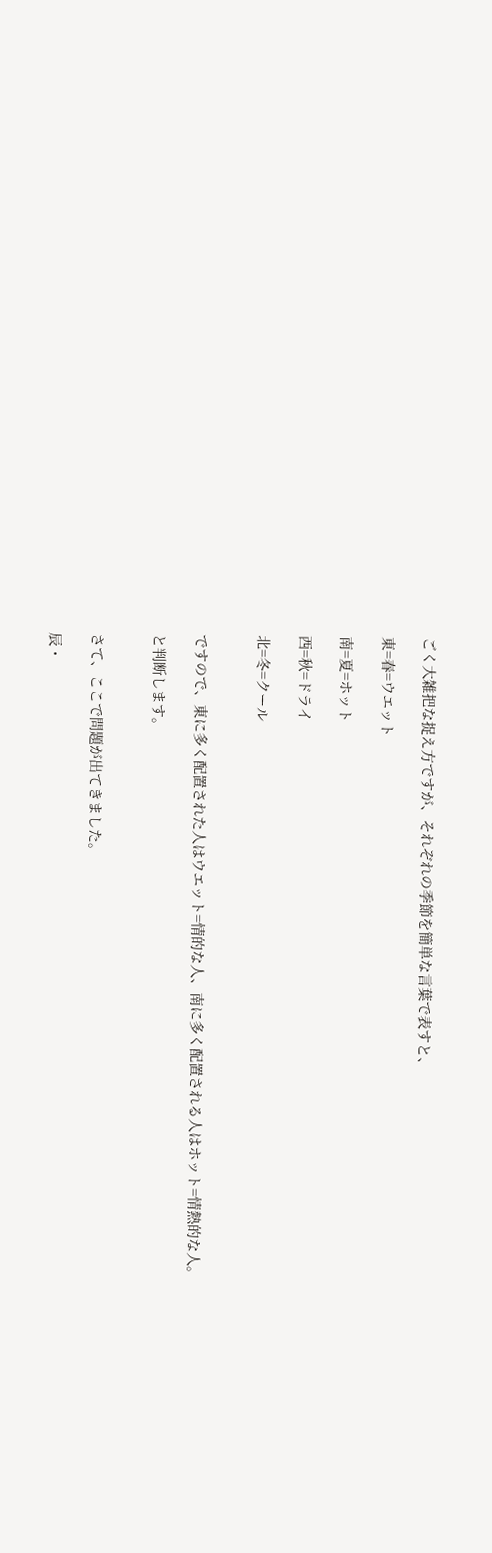ごく大雑把な捉え方ですが、それぞれの季節を簡単な言葉で表すと、

東=春=ウエット

南=夏=ホット

西=秋=ドライ

北=冬=クール


ですので、東に多く配置された人はウエット=情的な人、南に多く配置される人はホット=情熱的な人。

と判断します。


さて、ここで問題が出てきました。

辰・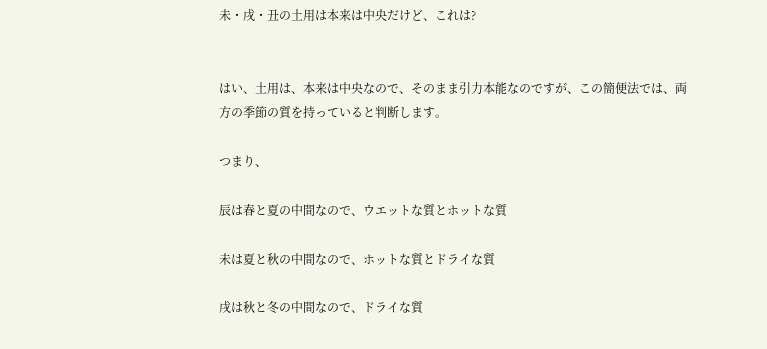未・戌・丑の土用は本来は中央だけど、これは?


はい、土用は、本来は中央なので、そのまま引力本能なのですが、この簡便法では、両方の季節の質を持っていると判断します。

つまり、

辰は春と夏の中間なので、ウエットな質とホットな質

未は夏と秋の中間なので、ホットな質とドライな質

戌は秋と冬の中間なので、ドライな質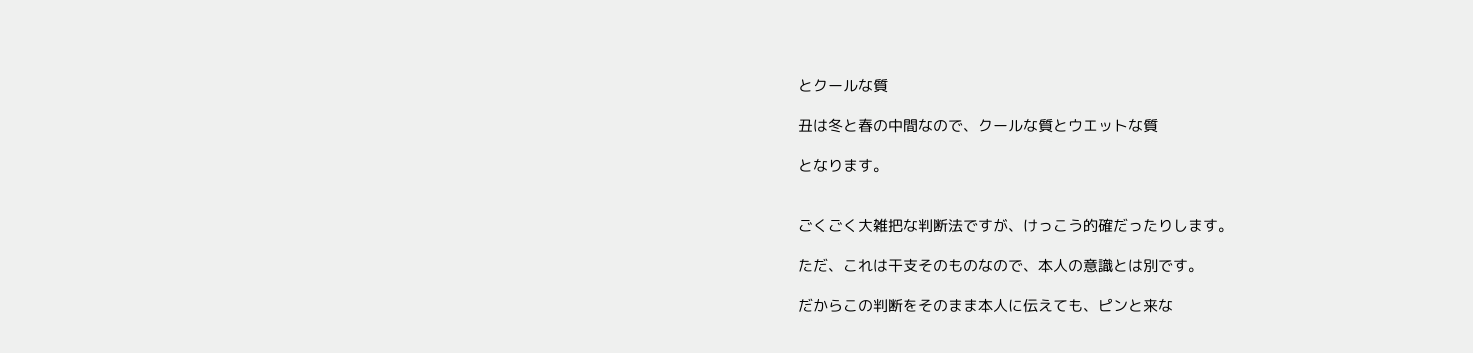とクールな質

丑は冬と春の中間なので、クールな質とウエットな質

となります。


ごくごく大雑把な判断法ですが、けっこう的確だったりします。

ただ、これは干支そのものなので、本人の意識とは別です。

だからこの判断をそのまま本人に伝えても、ピンと来な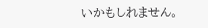いかもしれません。